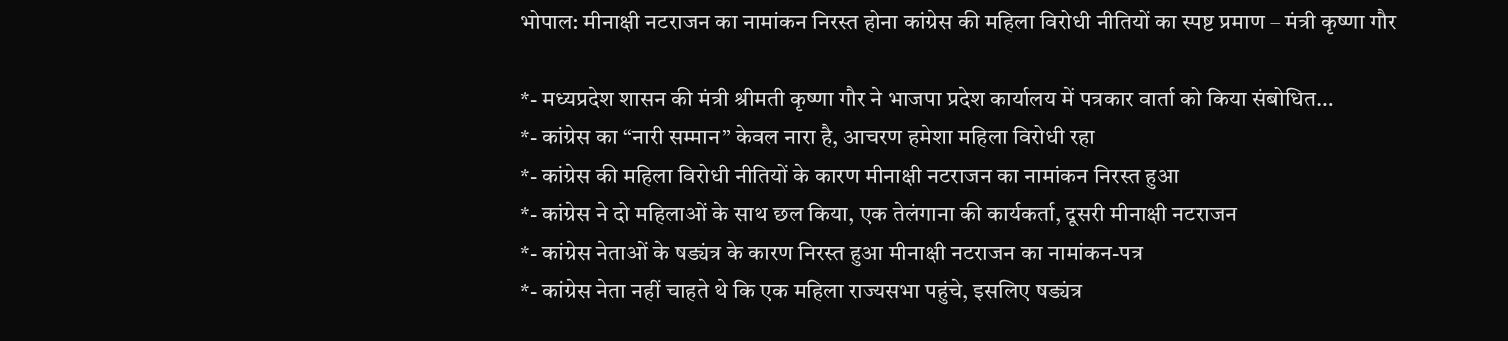भोपाल: मीनाक्षी नटराजन का नामांकन निरस्त होना कांग्रेस की महिला विरोधी नीतियों का स्पष्ट प्रमाण – मंत्री कृष्णा गौर

*- मध्यप्रदेश शासन की मंत्री श्रीमती कृष्णा गौर ने भाजपा प्रदेश कार्यालय में पत्रकार वार्ता को किया संबोधित…
*- कांग्रेस का “नारी सम्मान” केवल नारा है, आचरण हमेशा महिला विरोधी रहा
*- कांग्रेस की महिला विरोधी नीतियों के कारण मीनाक्षी नटराजन का नामांकन निरस्त हुआ
*- कांग्रेस ने दो महिलाओं के साथ छल किया, एक तेलंगाना की कार्यकर्ता, दूसरी मीनाक्षी नटराजन
*- कांग्रेस नेताओं के षड्यंत्र के कारण निरस्त हुआ मीनाक्षी नटराजन का नामांकन-पत्र
*- कांग्रेस नेता नहीं चाहते थे कि एक महिला राज्यसभा पहुंचे, इसलिए षड्यंत्र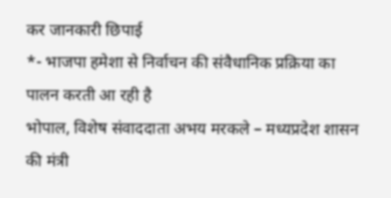कर जानकारी छिपाई
*- भाजपा हमेशा से निर्वाचन की संवैधानिक प्रक्रिया का पालन करती आ रही है
भोपाल, विशेष संवाददाता अभय मरकले – मध्यप्रदेश शासन की मंत्री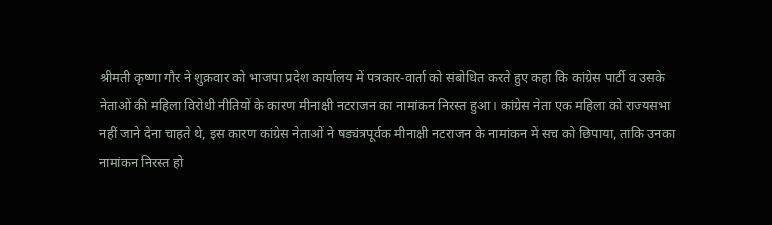श्रीमती कृष्णा गौर ने शुक्रवार को भाजपा प्रदेश कार्यालय में पत्रकार-वार्ता को संबोधित करते हुए कहा कि कांग्रेस पार्टी व उसके नेताओं की महिला विरोधी नीतियों के कारण मीनाक्षी नटराजन का नामांकन निरस्त हुआ। कांग्रेस नेता एक महिला को राज्यसभा नहीं जाने देना चाहते थे, इस कारण कांग्रेस नेताओं ने षड्यंत्रपूर्वक मीनाक्षी नटराजन के नामांकन में सच को छिपाया, ताकि उनका नामांकन निरस्त हो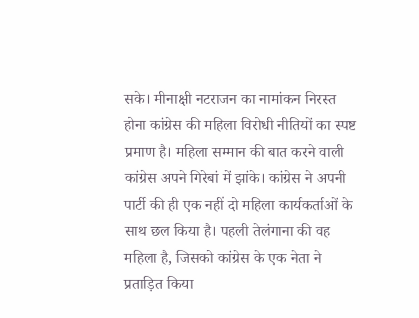सके। मीनाक्षी नटराजन का नामांकन निरस्त होना कांग्रेस की महिला विरोधी नीतियों का स्पष्ट प्रमाण है। महिला सम्मान की बात करने वाली कांग्रेस अपने गिरेबां में झांके। कांग्रेस ने अपनी पार्टी की ही एक नहीं दो महिला कार्यकर्ताओं के साथ छल किया है। पहली तेलंगाना की वह महिला है, जिसको कांग्रेस के एक नेता ने प्रताड़ित किया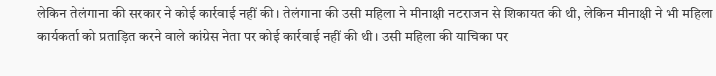लेकिन तेलंगाना की सरकार ने कोई कार्रवाई नहीं की। तेलंगाना की उसी महिला ने मीनाक्षी नटराजन से शिकायत की थी, लेकिन मीनाक्षी ने भी महिला कार्यकर्ता को प्रताड़ित करने वाले कांग्रेस नेता पर कोई कार्रवाई नहीं की थी। उसी महिला की याचिका पर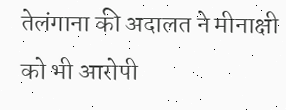तेलंगाना की अदालत ने मीनाक्षी को भी आरोपी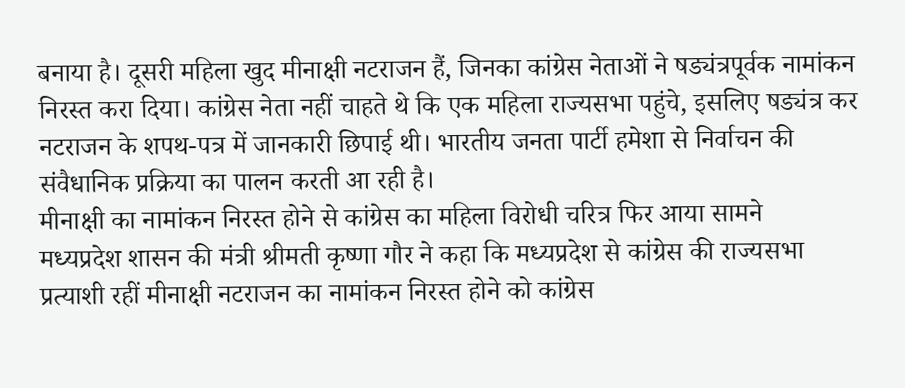बनाया है। दूसरी महिला खुद मीनाक्षी नटराजन हैं, जिनका कांग्रेस नेताओं ने षड्यंत्रपूर्वक नामांकन निरस्त करा दिया। कांग्रेस नेता नहीं चाहते थे कि एक महिला राज्यसभा पहुंचे, इसलिए षड्यंत्र कर नटराजन के शपथ-पत्र में जानकारी छिपाई थी। भारतीय जनता पार्टी हमेशा से निर्वाचन की संवैधानिक प्रक्रिया का पालन करती आ रही है।
मीनाक्षी का नामांकन निरस्त होने से कांग्रेस का महिला विरोधी चरित्र फिर आया सामने
मध्यप्रदेश शासन की मंत्री श्रीमती कृष्णा गौर ने कहा कि मध्यप्रदेश से कांग्रेस की राज्यसभा प्रत्याशी रहीं मीनाक्षी नटराजन का नामांकन निरस्त होने को कांग्रेस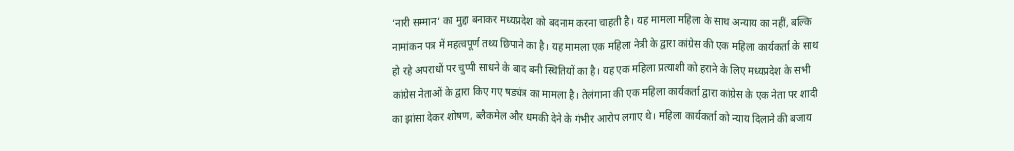‘नारी सम्मान‘ का मुद्दा बनाकर मध्यप्रदेश को बदनाम करना चाहती है। यह मामला महिला के साथ अन्याय का नहीं, बल्कि नामांकन पत्र में महत्वपूर्ण तथ्य छिपाने का है। यह मामला एक महिला नेत्री के द्वारा कांग्रेस की एक महिला कार्यकर्ता के साथ हो रहे अपराधों पर चुप्पी साधने के बाद बनी स्थितियों का है। यह एक महिला प्रत्याशी को हराने के लिए मध्यप्रदेश के सभी कांग्रेस नेताओं के द्वारा किए गए षड्यंत्र का मामला है। तेलंगाना की एक महिला कार्यकर्ता द्वारा कांग्रेस के एक नेता पर शादी का झांसा देकर शोषण, ब्लैकमेल और धमकी देने के गंभीर आरोप लगाए थे। महिला कार्यकर्ता को न्याय दिलाने की बजाय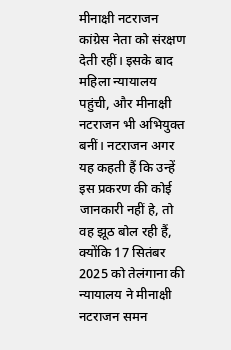मीनाक्षी नटराजन कांग्रेस नेता को संरक्षण देती रहीं। इसके बाद महिला न्यायालय पहुंची, और मीनाक्षी नटराजन भी अभियुक्त बनीं। नटराजन अगर यह कहती हैं कि उन्हें इस प्रकरण की कोई जानकारी नहीं हे, तो वह झूठ बोल रही हैं, क्योंकि 17 सितंबर 2025 को तेलंगाना की न्यायालय ने मीनाक्षी नटराजन समन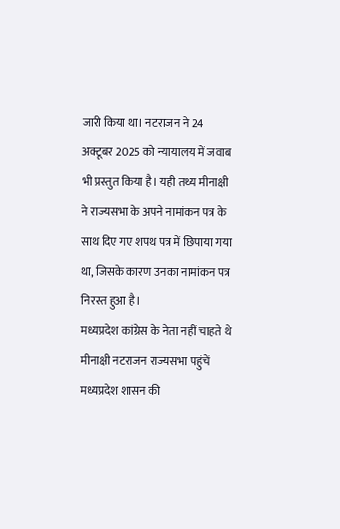जारी किया था। नटराजन ने 24 अक्टूबर 2025 को न्यायालय में जवाब भी प्रस्तुत किया है। यही तथ्य मीनाक्षी ने राज्यसभा के अपने नामांकन पत्र के साथ दिए गए शपथ पत्र में छिपाया गया था, जिसके कारण उनका नामांकन पत्र निरस्त हुआ है।
मध्यप्रदेश कांग्रेस के नेता नहीं चाहते थे मीनाक्षी नटराजन राज्यसभा पहुंचें
मध्यप्रदेश शासन की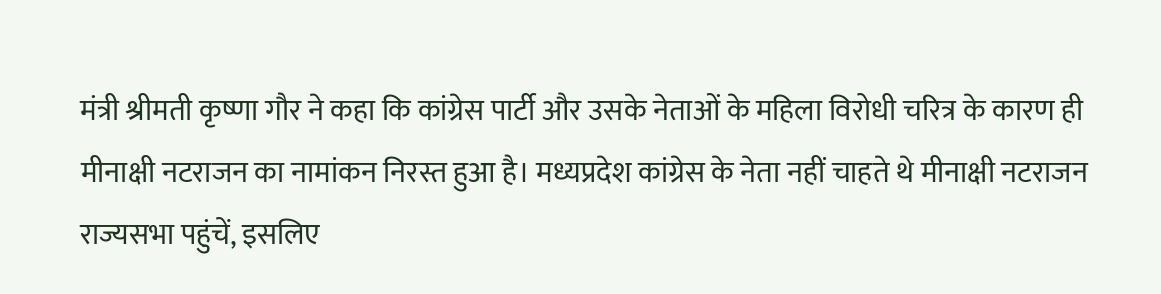मंत्री श्रीमती कृष्णा गौर ने कहा कि कांग्रेस पार्टी और उसके नेताओं के महिला विरोधी चरित्र के कारण ही मीनाक्षी नटराजन का नामांकन निरस्त हुआ है। मध्यप्रदेश कांग्रेस के नेता नहीं चाहते थे मीनाक्षी नटराजन राज्यसभा पहुंचें, इसलिए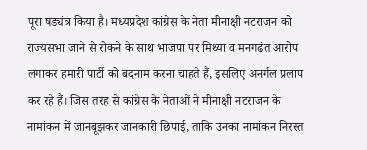पूरा षड्यंत्र किया है। मध्यप्रदेश कांग्रेस के नेता मीनाक्षी नटराजन को राज्यसभा जाने से रोकने के साथ भाजपा पर मिथ्या व मनगढंत आरोप लगाकर हमारी पार्टी को बदनाम करना चाहते हैं, इसलिए अनर्गल प्रलाप कर रहे हैं। जिस तरह से कांग्रेस के नेताओं ने मीनाक्षी नटराजन के नामांकन में जानबूझकर जानकारी छिपाई, ताकि उनका नामांकन निरस्त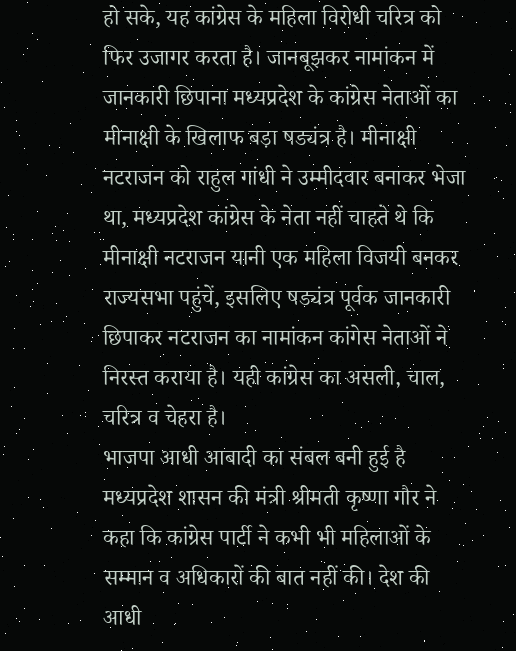हो सके, यह कांग्रेस के महिला विरोधी चरित्र को फिर उजागर करता है। जानबूझकर नामांकन में जानकारी छिपाना मध्यप्रदेश के कांग्रेस नेताओं का मीनाक्षी के खिलाफ बड़ा षड्यंत्र है। मीनाक्षी नटराजन को राहुल गांधी ने उम्मीदवार बनाकर भेजा था, मध्यप्रदेश कांग्रेस के नेता नहीं चाहते थे कि मीनाक्षी नटराजन यानी एक महिला विजयी बनकर राज्यसभा पहुंचें, इसलिए षड्यंत्र पूर्वक जानकारी छिपाकर नटराजन का नामांकन कांगेस नेताओं ने निरस्त कराया है। यही कांग्रेस का असली, चाल, चरित्र व चेहरा है।
भाजपा आधी आबादी का संबल बनी हुई है
मध्यप्रदेश शासन की मंत्री श्रीमती कृष्णा गौर ने कहा कि कांग्रेस पार्टी ने कभी भी महिलाओं के सम्मान व अधिकारों की बात नहीं की। देश की आधी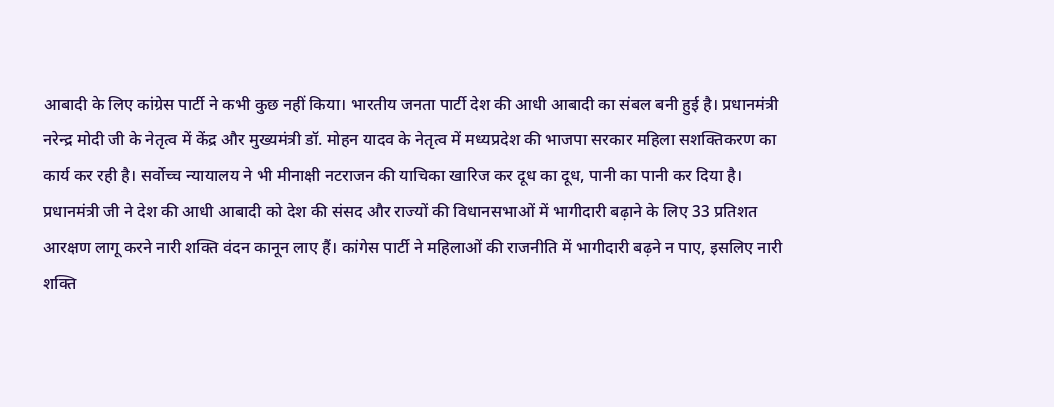आबादी के लिए कांग्रेस पार्टी ने कभी कुछ नहीं किया। भारतीय जनता पार्टी देश की आधी आबादी का संबल बनी हुई है। प्रधानमंत्री नरेन्द्र मोदी जी के नेतृत्व में केंद्र और मुख्यमंत्री डॉ. मोहन यादव के नेतृत्व में मध्यप्रदेश की भाजपा सरकार महिला सशक्तिकरण का कार्य कर रही है। सर्वोच्च न्यायालय ने भी मीनाक्षी नटराजन की याचिका खारिज कर दूध का दूध, पानी का पानी कर दिया है। प्रधानमंत्री जी ने देश की आधी आबादी को देश की संसद और राज्यों की विधानसभाओं में भागीदारी बढ़ाने के लिए 33 प्रतिशत आरक्षण लागू करने नारी शक्ति वंदन कानून लाए हैं। कांगेस पार्टी ने महिलाओं की राजनीति में भागीदारी बढ़ने न पाए, इसलिए नारी शक्ति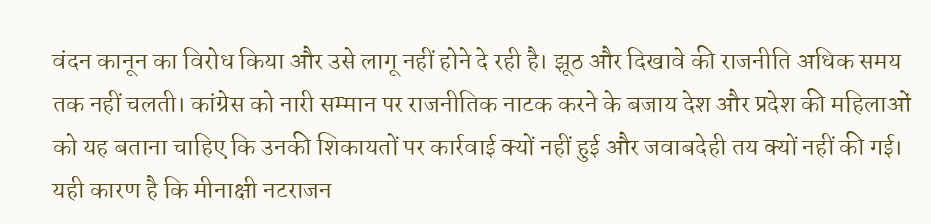वंदन कानून का विरोध किया और उसे लागू नहीं होने दे रही है। झूठ और दिखावे की राजनीति अधिक समय तक नहीं चलती। कांग्रेस को नारी सम्मान पर राजनीतिक नाटक करने के बजाय देश और प्रदेश की महिलाओं को यह बताना चाहिए कि उनकी शिकायतों पर कार्रवाई क्यों नहीं हुई और जवाबदेही तय क्यों नहीं की गई। यही कारण है कि मीनाक्षी नटराजन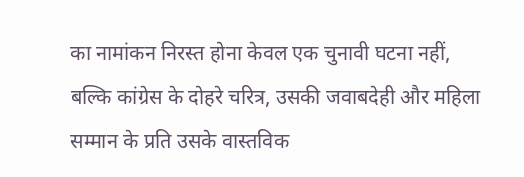का नामांकन निरस्त होना केवल एक चुनावी घटना नहीं, बल्कि कांग्रेस के दोहरे चरित्र, उसकी जवाबदेही और महिला सम्मान के प्रति उसके वास्तविक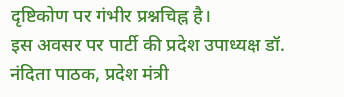दृष्टिकोण पर गंभीर प्रश्नचिह्न है।
इस अवसर पर पार्टी की प्रदेश उपाध्यक्ष डॉ. नंदिता पाठक, प्रदेश मंत्री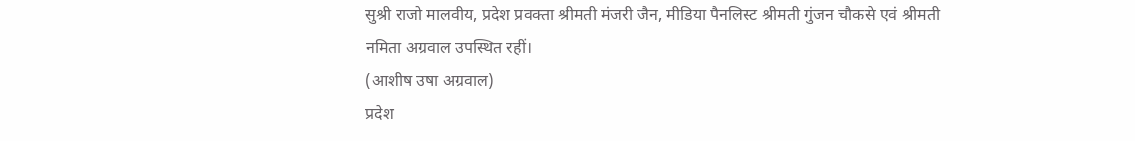सुश्री राजो मालवीय, प्रदेश प्रवक्ता श्रीमती मंजरी जैन, मीडिया पैनलिस्ट श्रीमती गुंजन चौकसे एवं श्रीमती नमिता अग्रवाल उपस्थित रहीं।
(आशीष उषा अग्रवाल)
प्रदेश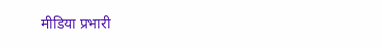मीडिया प्रभारी